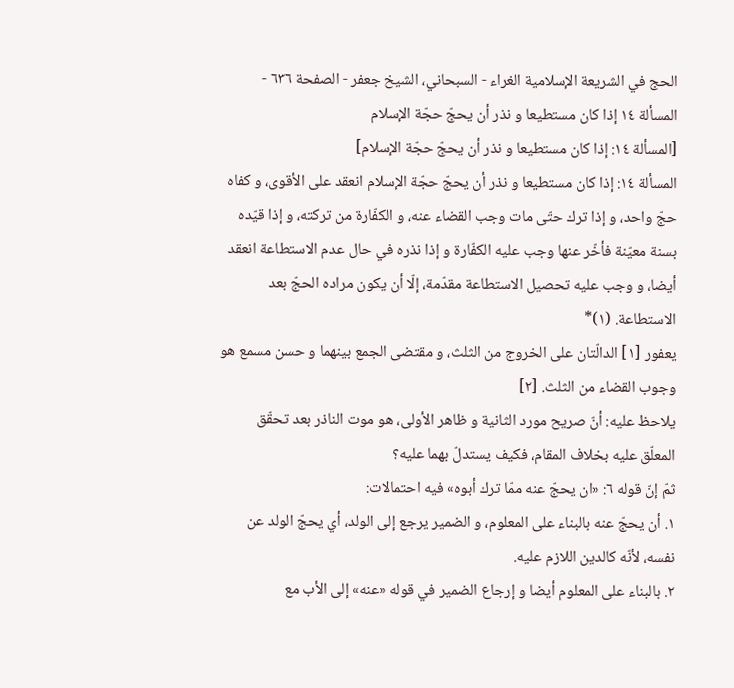الحج في الشريعة الإسلامية الغراء - السبحاني، الشيخ جعفر - الصفحة ٦٣٦ - المسألة ١٤ إذا كان مستطيعا و نذر أن يحجّ حجّة الإسلام
[المسألة ١٤: إذا كان مستطيعا و نذر أن يحجّ حجّة الإسلام]
المسألة ١٤: إذا كان مستطيعا و نذر أن يحجّ حجّة الإسلام انعقد على الأقوى، و كفاه حجّ واحد، و إذا ترك حتّى مات وجب القضاء عنه، و الكفّارة من تركته، و إذا قيّده بسنة معيّنة فأخّر عنها وجب عليه الكفّارة و إذا نذره في حال عدم الاستطاعة انعقد أيضا، و وجب عليه تحصيل الاستطاعة مقدّمة، إلّا أن يكون مراده الحجّ بعد الاستطاعة. (١)*
يعفور [١] الدالّتان على الخروج من الثلث، و مقتضى الجمع بينهما و حسن مسمع هو وجوب القضاء من الثلث. [٢]
يلاحظ عليه: أنّ صريح مورد الثانية و ظاهر الأولى، هو موت الناذر بعد تحقّق المعلّق عليه بخلاف المقام، فكيف يستدلّ بهما عليه؟
ثمّ إنّ قوله ٦: «ان يحجّ عنه ممّا ترك أبوه» فيه احتمالات:
١. أن يحجّ عنه بالبناء على المعلوم، و الضمير يرجع إلى الولد، أي يحجّ الولد عن نفسه، لأنّه كالدين اللازم عليه.
٢. بالبناء على المعلوم أيضا و إرجاع الضمير في قوله «عنه» إلى الأب مع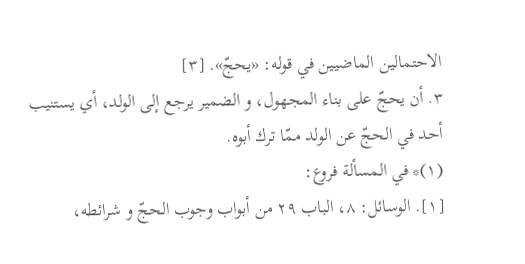الاحتمالين الماضيين في قوله: «يحجّ». [٣]
٣. أن يحجّ على بناء المجهول، و الضمير يرجع إلى الولد، أي يستنيب أحد في الحجّ عن الولد ممّا ترك أبوه.
(١)* في المسألة فروع:
[١]. الوسائل: ٨، الباب ٢٩ من أبواب وجوب الحجّ و شرائطه،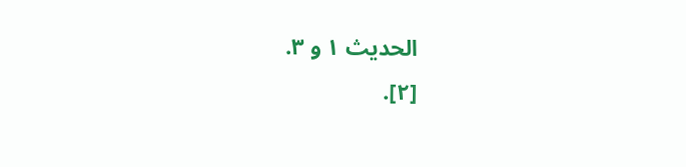الحديث ١ و ٣.
[٢].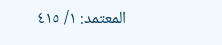المعتمد: ١/ ٤١٥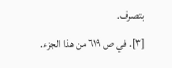بتصرف.
[٣]. في ص ٦١٩ من هذا الجزء.